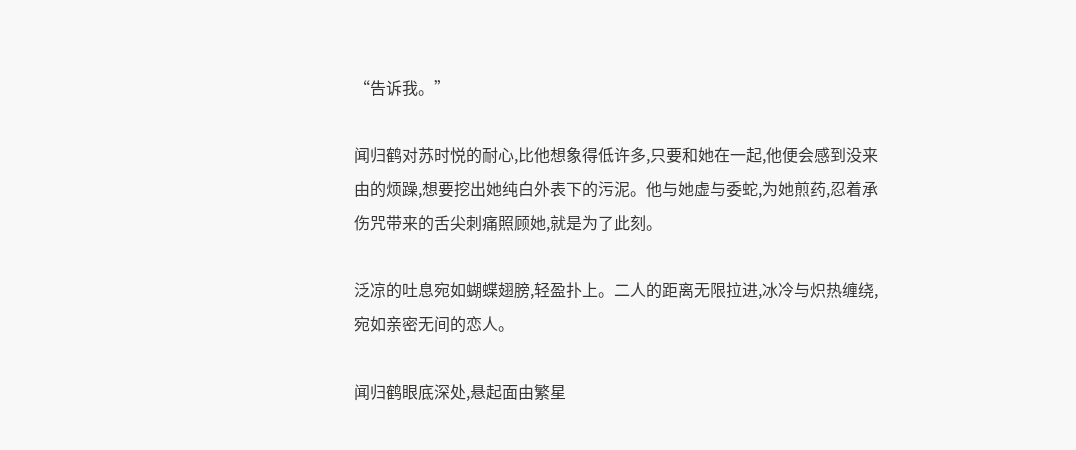“告诉我。”

闻归鹤对苏时悦的耐心,比他想象得低许多,只要和她在一起,他便会感到没来由的烦躁,想要挖出她纯白外表下的污泥。他与她虚与委蛇,为她煎药,忍着承伤咒带来的舌尖刺痛照顾她,就是为了此刻。

泛凉的吐息宛如蝴蝶翅膀,轻盈扑上。二人的距离无限拉进,冰冷与炽热缠绕,宛如亲密无间的恋人。

闻归鹤眼底深处,悬起面由繁星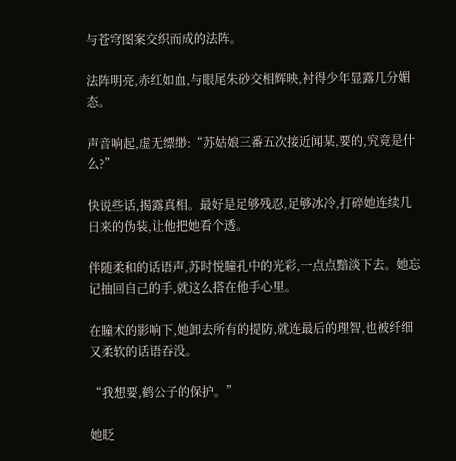与苍穹图案交织而成的法阵。

法阵明亮,赤红如血,与眼尾朱砂交相辉映,衬得少年显露几分媚态。

声音响起,虚无缥缈:“苏姑娘三番五次接近闻某,要的,究竟是什么?”

快说些话,揭露真相。最好是足够残忍,足够冰冷,打碎她连续几日来的伪装,让他把她看个透。

伴随柔和的话语声,苏时悦瞳孔中的光彩,一点点黯淡下去。她忘记抽回自己的手,就这么搭在他手心里。

在瞳术的影响下,她卸去所有的提防,就连最后的理智,也被纤细又柔软的话语吞没。

“我想要,鹤公子的保护。”

她眨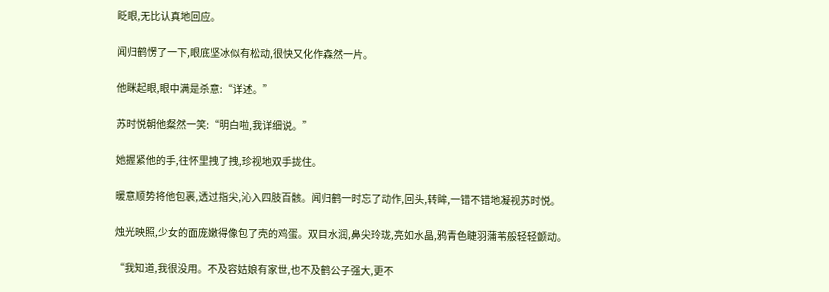眨眼,无比认真地回应。

闻归鹤愣了一下,眼底坚冰似有松动,很快又化作森然一片。

他眯起眼,眼中满是杀意:“详述。”

苏时悦朝他粲然一笑:“明白啦,我详细说。”

她握紧他的手,往怀里拽了拽,珍视地双手拢住。

暖意顺势将他包裹,透过指尖,沁入四肢百骸。闻归鹤一时忘了动作,回头,转眸,一错不错地凝视苏时悦。

烛光映照,少女的面庞嫩得像包了壳的鸡蛋。双目水润,鼻尖玲珑,亮如水晶,鸦青色睫羽蒲苇般轻轻颤动。

“我知道,我很没用。不及容姑娘有家世,也不及鹤公子强大,更不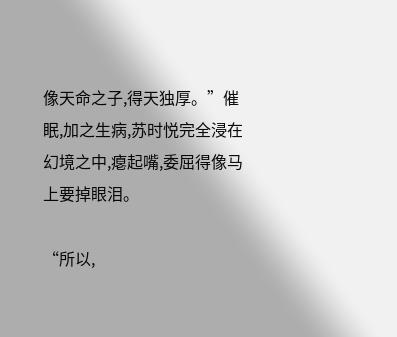像天命之子,得天独厚。”催眠,加之生病,苏时悦完全浸在幻境之中,瘪起嘴,委屈得像马上要掉眼泪。

“所以,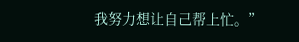我努力想让自己帮上忙。”